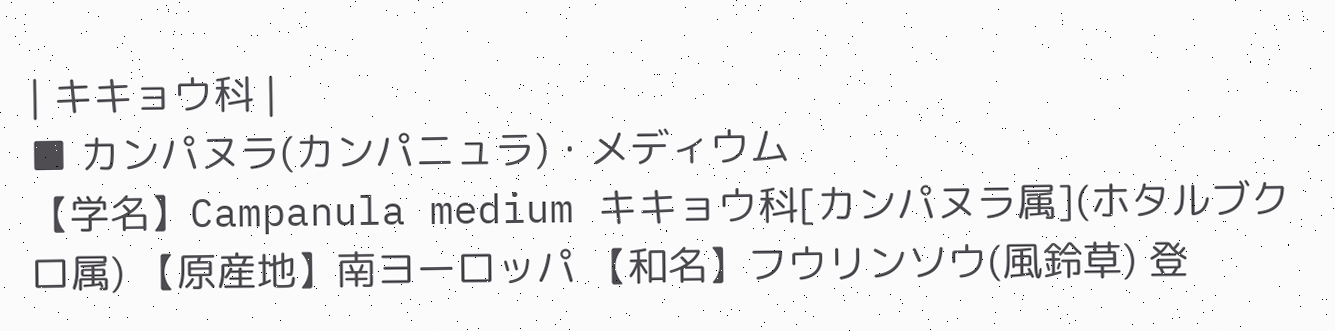| キキョウ科 |
■ カンパヌラ(カンパニュラ)・メディウム
【学名】Campanula medium キキョウ科[カンパヌラ属](ホタルブクロ属) 【原産地】南ヨーロッパ 【和名】フウリンソウ(風鈴草) 登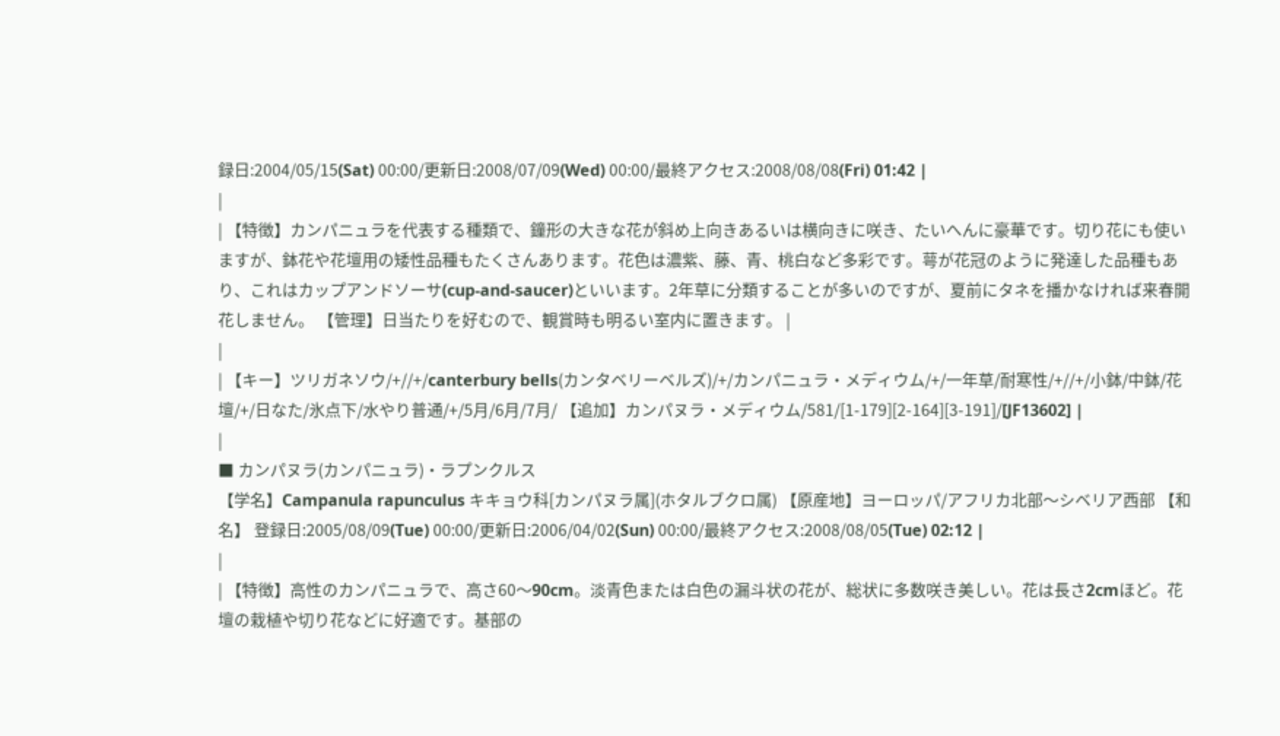録日:2004/05/15(Sat) 00:00/更新日:2008/07/09(Wed) 00:00/最終アクセス:2008/08/08(Fri) 01:42 |
|
| 【特徴】カンパニュラを代表する種類で、鐘形の大きな花が斜め上向きあるいは横向きに咲き、たいへんに豪華です。切り花にも使いますが、鉢花や花壇用の矮性品種もたくさんあります。花色は濃紫、藤、青、桃白など多彩です。萼が花冠のように発達した品種もあり、これはカップアンドソーサ(cup-and-saucer)といいます。2年草に分類することが多いのですが、夏前にタネを播かなければ来春開花しません。 【管理】日当たりを好むので、観賞時も明るい室内に置きます。 |
|
| 【キー】ツリガネソウ/+//+/canterbury bells(カンタベリーベルズ)/+/カンパニュラ・メディウム/+/一年草/耐寒性/+//+/小鉢/中鉢/花壇/+/日なた/氷点下/水やり普通/+/5月/6月/7月/ 【追加】カンパヌラ・メディウム/581/[1-179][2-164][3-191]/[JF13602] |
|
■ カンパヌラ(カンパニュラ)・ラプンクルス
【学名】Campanula rapunculus キキョウ科[カンパヌラ属](ホタルブクロ属) 【原産地】ヨーロッパ/アフリカ北部〜シベリア西部 【和名】 登録日:2005/08/09(Tue) 00:00/更新日:2006/04/02(Sun) 00:00/最終アクセス:2008/08/05(Tue) 02:12 |
|
| 【特徴】高性のカンパニュラで、高さ60〜90cm。淡青色または白色の漏斗状の花が、総状に多数咲き美しい。花は長さ2cmほど。花壇の栽植や切り花などに好適です。基部の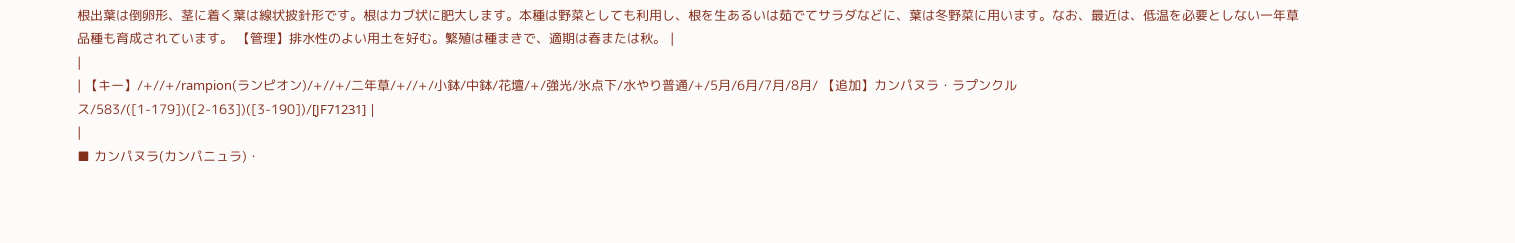根出葉は倒卵形、茎に着く葉は線状披針形です。根はカブ状に肥大します。本種は野菜としても利用し、根を生あるいは茹でてサラダなどに、葉は冬野菜に用います。なお、最近は、低温を必要としない一年草品種も育成されています。 【管理】排水性のよい用土を好む。繁殖は種まきで、適期は春または秋。 |
|
| 【キー】/+//+/rampion(ランピオン)/+//+/二年草/+//+/小鉢/中鉢/花壇/+/強光/氷点下/水やり普通/+/5月/6月/7月/8月/ 【追加】カンパヌラ・ラプンクルス/583/([1-179])([2-163])([3-190])/[JF71231] |
|
■ カンパヌラ(カンパニュラ)・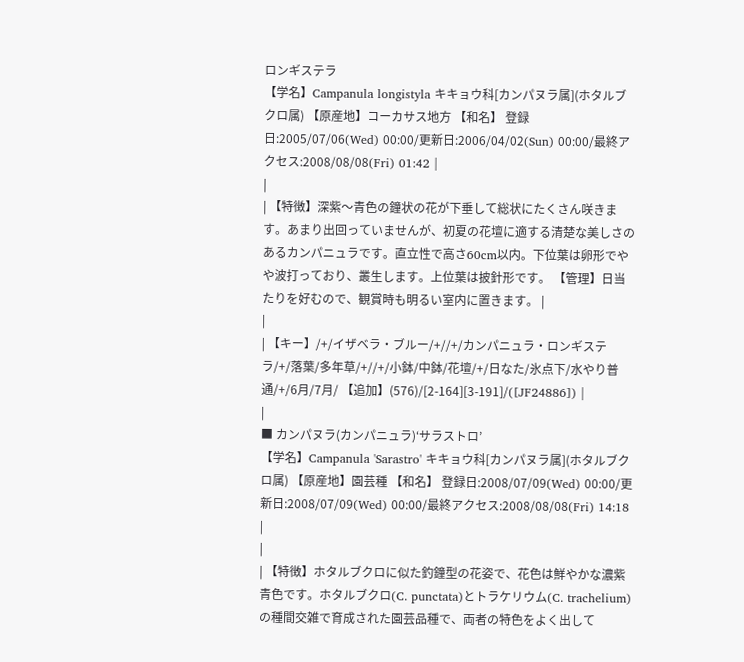ロンギステラ
【学名】Campanula longistyla キキョウ科[カンパヌラ属](ホタルブクロ属) 【原産地】コーカサス地方 【和名】 登録日:2005/07/06(Wed) 00:00/更新日:2006/04/02(Sun) 00:00/最終アクセス:2008/08/08(Fri) 01:42 |
|
| 【特徴】深紫〜青色の鐘状の花が下垂して総状にたくさん咲きます。あまり出回っていませんが、初夏の花壇に適する清楚な美しさのあるカンパニュラです。直立性で高さ60cm以内。下位葉は卵形でやや波打っており、叢生します。上位葉は披針形です。 【管理】日当たりを好むので、観賞時も明るい室内に置きます。 |
|
| 【キー】/+/イザベラ・ブルー/+//+/カンパニュラ・ロンギステラ/+/落葉/多年草/+//+/小鉢/中鉢/花壇/+/日なた/氷点下/水やり普通/+/6月/7月/ 【追加】(576)/[2-164][3-191]/([JF24886]) |
|
■ カンパヌラ(カンパニュラ)‘サラストロ’
【学名】Campanula 'Sarastro' キキョウ科[カンパヌラ属](ホタルブクロ属) 【原産地】園芸種 【和名】 登録日:2008/07/09(Wed) 00:00/更新日:2008/07/09(Wed) 00:00/最終アクセス:2008/08/08(Fri) 14:18 |
|
| 【特徴】ホタルブクロに似た釣鐘型の花姿で、花色は鮮やかな濃紫青色です。ホタルブクロ(C. punctata)とトラケリウム(C. trachelium)の種間交雑で育成された園芸品種で、両者の特色をよく出して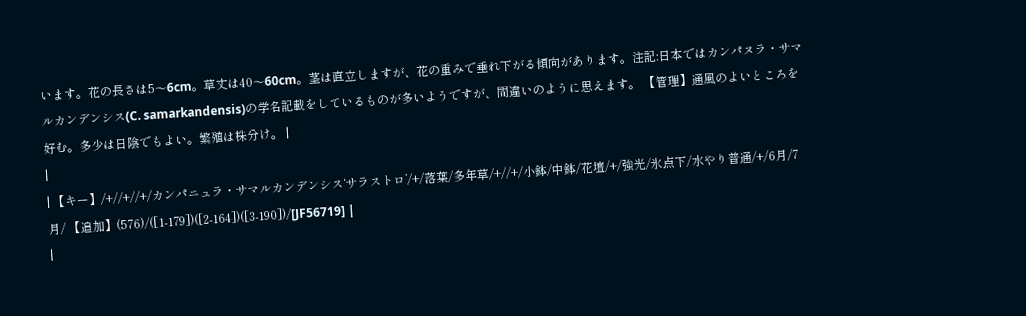います。花の長さは5〜6cm。草丈は40〜60cm。茎は直立しますが、花の重みで垂れ下がる傾向があります。注記:日本ではカンパヌラ・サマルカンデンシス(C. samarkandensis)の学名記載をしているものが多いようですが、間違いのように思えます。 【管理】通風のよいところを好む。多少は日陰でもよい。繁殖は株分け。 |
|
| 【キー】/+//+//+/カンパニュラ・サマルカンデンシス‘サラストロ’/+/落葉/多年草/+//+/小鉢/中鉢/花壇/+/強光/氷点下/水やり普通/+/6月/7月/ 【追加】(576)/([1-179])([2-164])([3-190])/[JF56719] |
|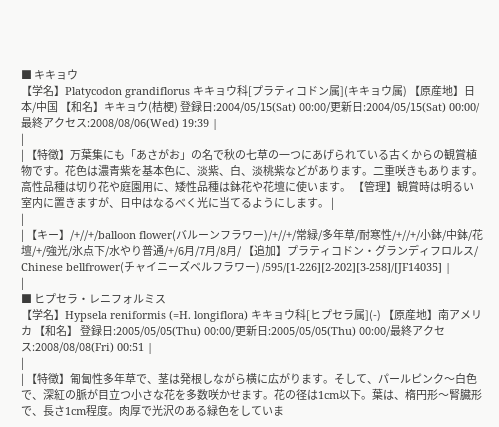■ キキョウ
【学名】Platycodon grandiflorus キキョウ科[プラティコドン属](キキョウ属) 【原産地】日本/中国 【和名】キキョウ(桔梗) 登録日:2004/05/15(Sat) 00:00/更新日:2004/05/15(Sat) 00:00/最終アクセス:2008/08/06(Wed) 19:39 |
|
| 【特徴】万葉集にも「あさがお」の名で秋の七草の一つにあげられている古くからの観賞植物です。花色は濃青紫を基本色に、淡紫、白、淡桃紫などがあります。二重咲きもあります。高性品種は切り花や庭園用に、矮性品種は鉢花や花壇に使います。 【管理】観賞時は明るい室内に置きますが、日中はなるべく光に当てるようにします。 |
|
| 【キー】/+//+/balloon flower(バルーンフラワー)/+//+/常緑/多年草/耐寒性/+//+/小鉢/中鉢/花壇/+/強光/氷点下/水やり普通/+/6月/7月/8月/ 【追加】プラティコドン・グランディフロルス/ Chinese bellfrower(チャイニーズベルフラワー) /595/[1-226][2-202][3-258]/[JF14035] |
|
■ ヒプセラ・レニフォルミス
【学名】Hypsela reniformis (=H. longiflora) キキョウ科[ヒプセラ属](-) 【原産地】南アメリカ 【和名】 登録日:2005/05/05(Thu) 00:00/更新日:2005/05/05(Thu) 00:00/最終アクセス:2008/08/08(Fri) 00:51 |
|
| 【特徴】匍匐性多年草で、茎は発根しながら横に広がります。そして、パールピンク〜白色で、深紅の脈が目立つ小さな花を多数咲かせます。花の径は1cm以下。葉は、楕円形〜腎臓形で、長さ1cm程度。肉厚で光沢のある緑色をしていま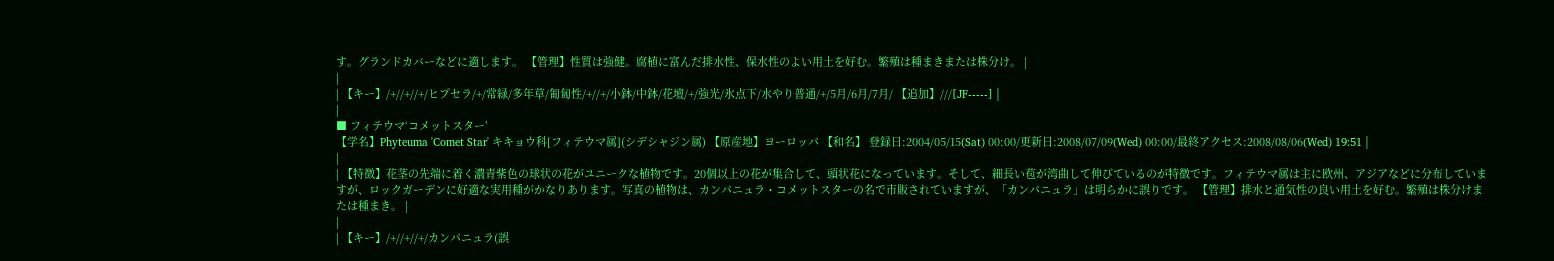す。グランドカバーなどに適します。 【管理】性質は強健。腐植に富んだ排水性、保水性のよい用土を好む。繁殖は種まきまたは株分け。 |
|
| 【キー】/+//+//+/ヒプセラ/+/常緑/多年草/匍匐性/+//+/小鉢/中鉢/花壇/+/強光/氷点下/水やり普通/+/5月/6月/7月/ 【追加】///[JF-----] |
|
■ フィテウマ‘コメットスター’
【学名】Phyteuma 'Comet Star' キキョウ科[フィテウマ属](シデシャジン属) 【原産地】ヨーロッパ 【和名】 登録日:2004/05/15(Sat) 00:00/更新日:2008/07/09(Wed) 00:00/最終アクセス:2008/08/06(Wed) 19:51 |
|
| 【特徴】花茎の先端に着く濃青紫色の球状の花がユニークな植物です。20個以上の花が集合して、頭状花になっています。そして、細長い苞が湾曲して伸びているのが特徴です。フィテウマ属は主に欧州、アジアなどに分布していますが、ロックガーデンに好適な実用種がかなりあります。写真の植物は、カンパニュラ・コメットスターの名で市販されていますが、「カンパニュラ」は明らかに誤りです。 【管理】排水と通気性の良い用土を好む。繁殖は株分けまたは種まき。 |
|
| 【キー】/+//+//+/カンパニュラ(誤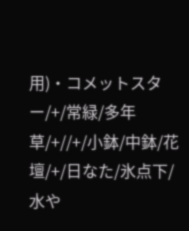用)・コメットスター/+/常緑/多年草/+//+/小鉢/中鉢/花壇/+/日なた/氷点下/水や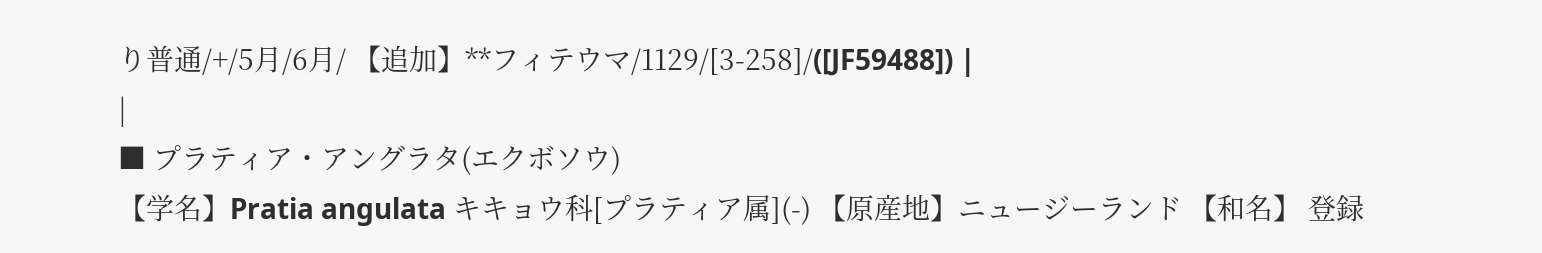り普通/+/5月/6月/ 【追加】**フィテウマ/1129/[3-258]/([JF59488]) |
|
■ プラティア・アングラタ(エクボソウ)
【学名】Pratia angulata キキョウ科[プラティア属](-) 【原産地】ニュージーランド 【和名】 登録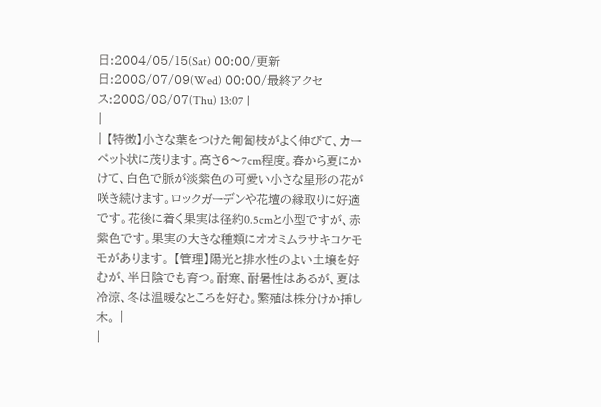日:2004/05/15(Sat) 00:00/更新日:2008/07/09(Wed) 00:00/最終アクセス:2008/08/07(Thu) 13:07 |
|
| 【特徴】小さな葉をつけた匍匐枝がよく伸びて、カーペット状に茂ります。高さ6〜7cm程度。春から夏にかけて、白色で脈が淡紫色の可愛い小さな星形の花が咲き続けます。ロックガーデンや花壇の縁取りに好適です。花後に着く果実は径約0.5cmと小型ですが、赤紫色です。果実の大きな種類にオオミムラサキコケモモがあります。 【管理】陽光と排水性のよい土壌を好むが、半日陰でも育つ。耐寒、耐暑性はあるが、夏は冷涼、冬は温暖なところを好む。繁殖は株分けか挿し木。 |
|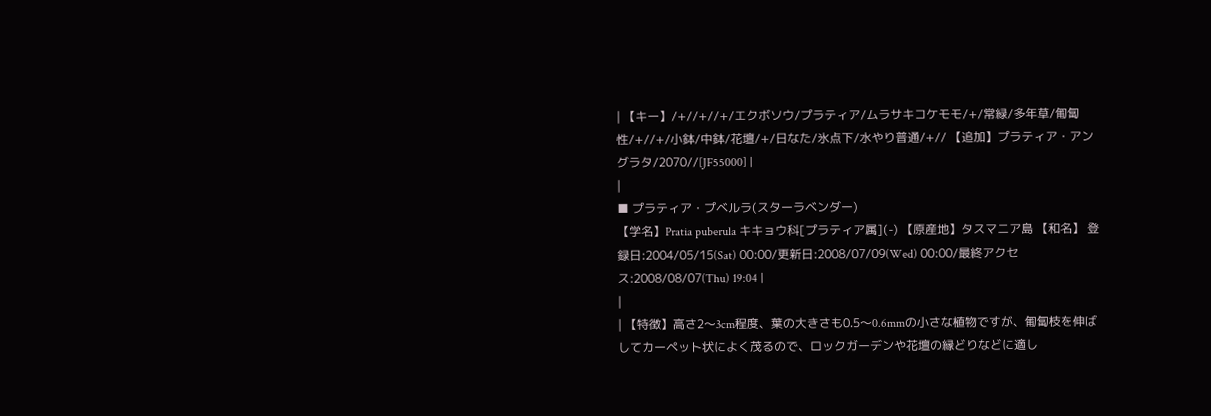| 【キー】/+//+//+/エクボソウ/プラティア/ムラサキコケモモ/+/常緑/多年草/匍匐性/+//+/小鉢/中鉢/花壇/+/日なた/氷点下/水やり普通/+// 【追加】プラティア・アングラタ/2070//[JF55000] |
|
■ プラティア・プベルラ(スターラベンダー)
【学名】Pratia puberula キキョウ科[プラティア属](-) 【原産地】タスマニア島 【和名】 登録日:2004/05/15(Sat) 00:00/更新日:2008/07/09(Wed) 00:00/最終アクセス:2008/08/07(Thu) 19:04 |
|
| 【特徴】高さ2〜3cm程度、葉の大きさも0.5〜0.6mmの小さな植物ですが、匍匐枝を伸ばしてカーペット状によく茂るので、ロックガーデンや花壇の縁どりなどに適し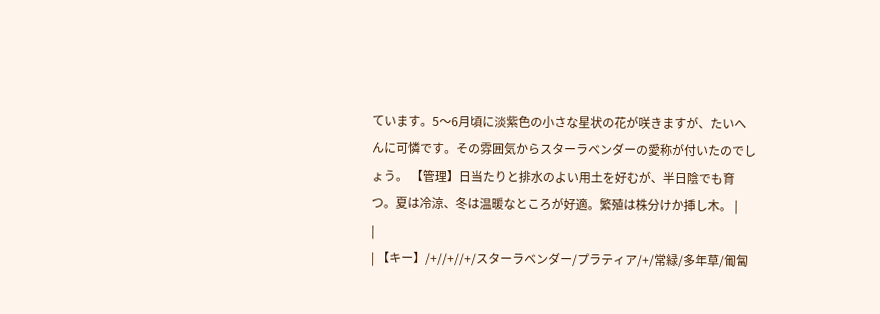ています。5〜6月頃に淡紫色の小さな星状の花が咲きますが、たいへんに可憐です。その雰囲気からスターラベンダーの愛称が付いたのでしょう。 【管理】日当たりと排水のよい用土を好むが、半日陰でも育つ。夏は冷涼、冬は温暖なところが好適。繁殖は株分けか挿し木。 |
|
| 【キー】/+//+//+/スターラベンダー/プラティア/+/常緑/多年草/匍匐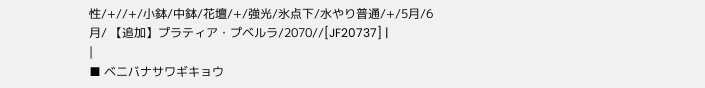性/+//+/小鉢/中鉢/花壇/+/強光/氷点下/水やり普通/+/5月/6月/ 【追加】プラティア・プベルラ/2070//[JF20737] |
|
■ ベニバナサワギキョウ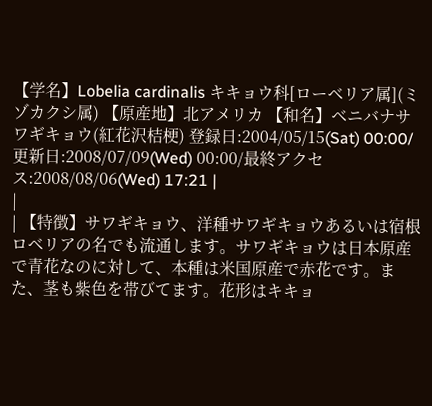【学名】Lobelia cardinalis キキョウ科[ローベリア属](ミゾカクシ属) 【原産地】北アメリカ 【和名】ベニバナサワギキョウ(紅花沢桔梗) 登録日:2004/05/15(Sat) 00:00/更新日:2008/07/09(Wed) 00:00/最終アクセス:2008/08/06(Wed) 17:21 |
|
| 【特徴】サワギキョウ、洋種サワギキョウあるいは宿根ロベリアの名でも流通します。サワギキョウは日本原産で青花なのに対して、本種は米国原産で赤花です。また、茎も紫色を帯びてます。花形はキキョ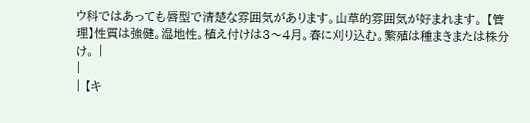ウ科ではあっても唇型で清楚な雰囲気があります。山草的雰囲気が好まれます。 【管理】性質は強健。湿地性。植え付けは3〜4月。春に刈り込む。繁殖は種まきまたは株分け。 |
|
| 【キ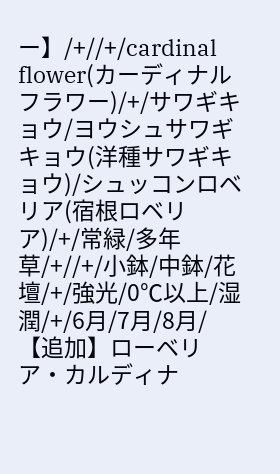ー】/+//+/cardinal flower(カーディナルフラワー)/+/サワギキョウ/ヨウシュサワギキョウ(洋種サワギキョウ)/シュッコンロベリア(宿根ロベリア)/+/常緑/多年草/+//+/小鉢/中鉢/花壇/+/強光/0℃以上/湿潤/+/6月/7月/8月/ 【追加】ローベリア・カルディナ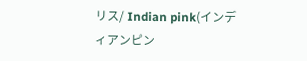リス/ Indian pink(インディアンピン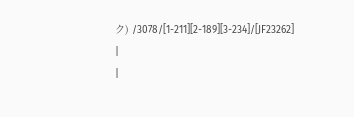ク) /3078/[1-211][2-189][3-234]/[JF23262] |
|